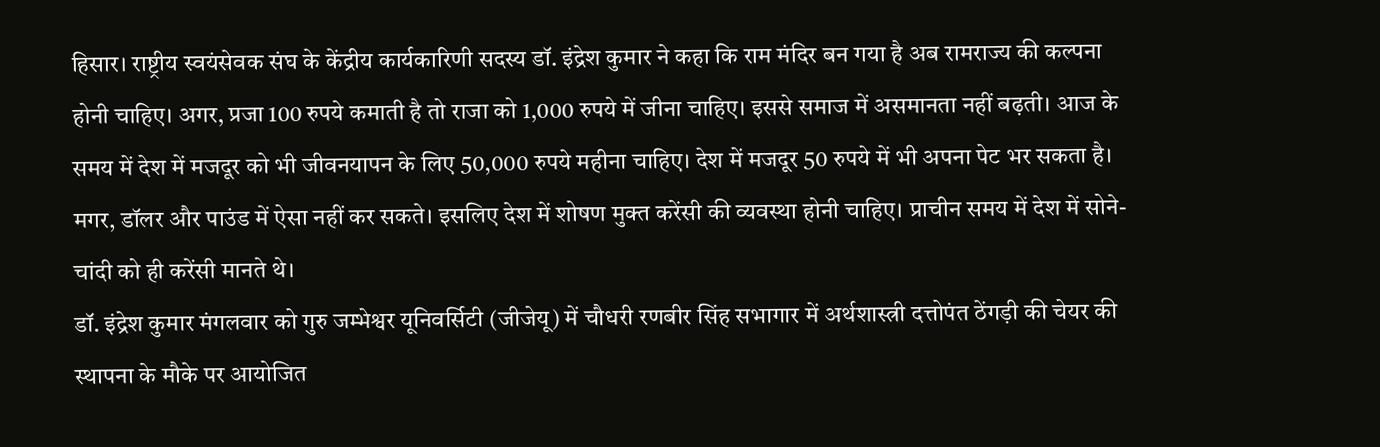हिसार। राष्ट्रीय स्वयंसेवक संघ के केंद्रीय कार्यकारिणी सदस्य डॉ. इंद्रेश कुमार ने कहा कि राम मंदिर बन गया है अब रामराज्य की कल्पना होनी चाहिए। अगर, प्रजा 100 रुपये कमाती है तो राजा को 1,000 रुपये में जीना चाहिए। इससे समाज में असमानता नहीं बढ़ती। आज के समय में देश में मजदूर को भी जीवनयापन के लिए 50,000 रुपये महीना चाहिए। देश में मजदूर 50 रुपये में भी अपना पेट भर सकता है। मगर, डॉलर और पाउंड में ऐसा नहीं कर सकते। इसलिए देश में शोषण मुक्त करेंसी की व्यवस्था होनी चाहिए। प्राचीन समय में देश में सोने-चांदी को ही करेंसी मानते थे।
डॉ. इंद्रेश कुमार मंगलवार को गुरु जम्भेश्वर यूनिवर्सिटी (जीजेयू) में चौधरी रणबीर सिंह सभागार में अर्थशास्त्री दत्तोपंत ठेंगड़ी की चेयर की स्थापना के मौके पर आयोजित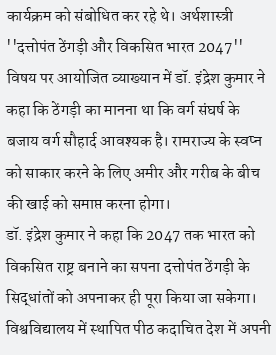कार्यक्रम को संबोधित कर रहे थे। अर्थशास्त्री ''दत्तोपंत ठेंगड़ी और विकसित भारत 2047'' विषय पर आयोजित व्याख्यान में डॉ. इंद्रेश कुमार ने कहा कि ठेंगड़ी का मानना था कि वर्ग संघर्ष के बजाय वर्ग सौहार्द आवश्यक है। रामराज्य के स्वप्न को साकार करने के लिए अमीर और गरीब के बीच की खाई को समाप्त करना होगा।
डॉ. इंद्रेश कुमार ने कहा कि 2047 तक भारत को विकसित राष्ट्र बनाने का सपना दत्तोपंत ठेंगड़ी के सिद्धांतों को अपनाकर ही पूरा किया जा सकेगा। विश्वविद्यालय में स्थापित पीठ कदाचित देश में अपनी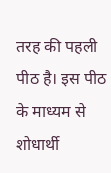तरह की पहली पीठ है। इस पीठ के माध्यम से शोधार्थी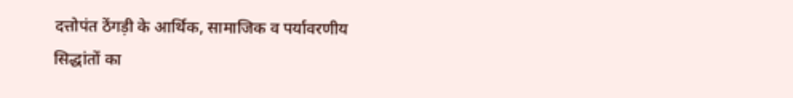दत्तोपंत ठेंगड़ी के आर्थिक, सामाजिक व पर्यावरणीय सिद्धांतों का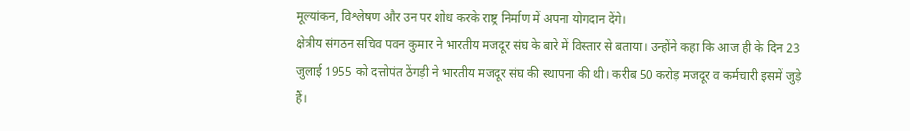मूल्यांकन, विश्लेषण और उन पर शोध करके राष्ट्र निर्माण में अपना योगदान देंगे।
क्षेत्रीय संगठन सचिव पवन कुमार ने भारतीय मजदूर संघ के बारे में विस्तार से बताया। उन्होंने कहा कि आज ही के दिन 23 जुलाई 1955 को दत्तोपंत ठेंगड़ी ने भारतीय मजदूर संघ की स्थापना की थी। करीब 50 करोड़ मजदूर व कर्मचारी इसमें जुड़े हैं।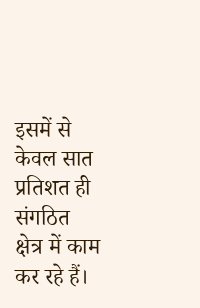इसमें से केवल सात प्रतिशत ही संगठित क्षेत्र में काम कर रहे हैं।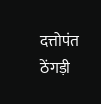दत्तोपंत ठेंगड़ी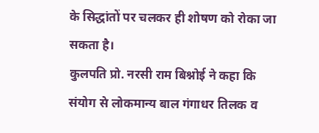के सिद्धांतों पर चलकर ही शोषण को रोका जा सकता है।
कुलपति प्रो. नरसी राम बिश्नोई ने कहा कि संयोग से लोकमान्य बाल गंगाधर तिलक व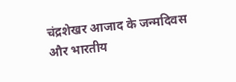चंद्रशेखर आजाद के जन्मदिवस और भारतीय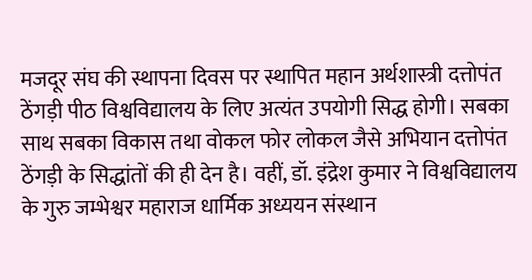मजदूर संघ की स्थापना दिवस पर स्थापित महान अर्थशास्त्री दत्तोपंत ठेंगड़ी पीठ विश्वविद्यालय के लिए अत्यंत उपयोगी सिद्ध होगी। सबका साथ सबका विकास तथा वोकल फोर लोकल जैसे अभियान दत्तोपंत ठेंगड़ी के सिद्धांतों की ही देन है। वहीं, डॉ. इंद्रेश कुमार ने विश्वविद्यालय के गुरु जम्भेश्वर महाराज धार्मिक अध्ययन संस्थान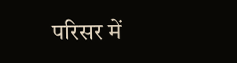परिसर में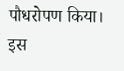पौधरोपण किया। इस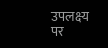उपलक्ष्य पर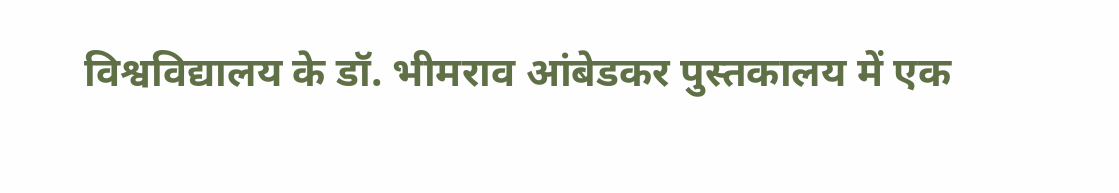विश्वविद्यालय के डॉ. भीमराव आंबेडकर पुस्तकालय में एक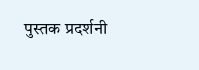पुस्तक प्रदर्शनी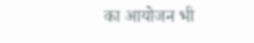का आयोजन भी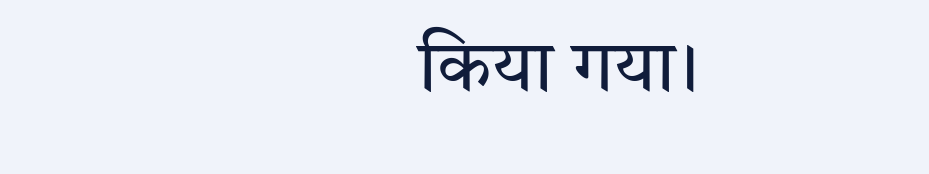किया गया।